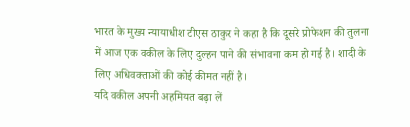भारत के मुख्य न्यायाधीश टीएस ठाकुर ने कहा है कि दूसरे प्रोफेशन की तुलना में आज एक वकील के लिए दुल्हन पाने की संभावना कम हो गई है। शादी के लिए अधिवक्ताओं की कोई कीमत नहीं है।
यदि वकील अपनी अहमियत बढ़ा लें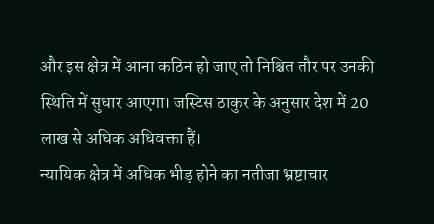और इस क्षेत्र में आना कठिन हो जाए तो निश्चित तौर पर उनकी स्थिति में सुधार आएगा। जस्टिस ठाकुर के अनुसार देश में 20 लाख से अधिक अधिवक्ता हैं।
न्यायिक क्षेत्र में अधिक भीड़ होने का नतीजा भ्रष्टाचार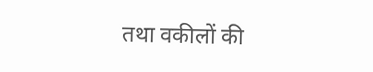तथा वकीलों की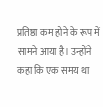प्रतिष्ठा कम होने के रूप में सामने आया है। उन्होंने कहा कि एक समय था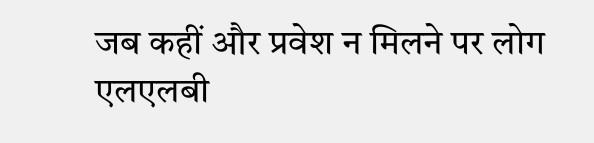जब कहीं और प्रवेश न मिलने पर लोग एलएलबी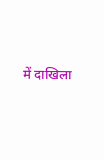में दाखिला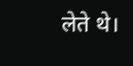लेते थे।